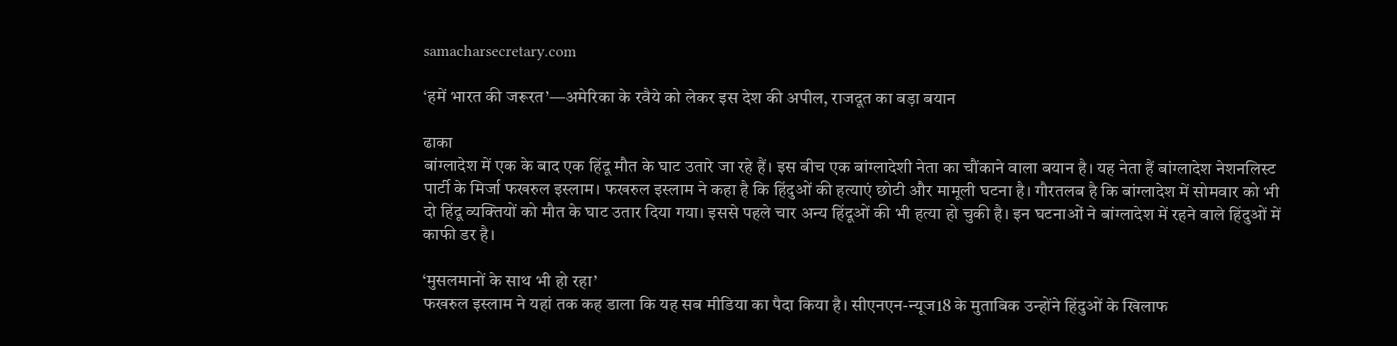samacharsecretary.com

‘हमें भारत की जरूरत’—अमेरिका के रवैये को लेकर इस देश की अपील, राजदूत का बड़ा बयान

ढाका
बांग्लादेश में एक के बाद एक हिंदू मौत के घाट उतारे जा रहे हैं। इस बीच एक बांग्लादेशी नेता का चौंकाने वाला बयान है। यह नेता हैं बांग्लादेश नेशनलिस्ट पार्टी के मिर्जा फखरुल इस्लाम। फखरुल इस्लाम ने कहा है कि हिंदुओं की हत्याएं छोटी और मामूली घटना है। गौरतलब है कि बांग्लादेश में सोमवार को भी दो हिंदू व्यक्तियों को मौत के घाट उतार दिया गया। इससे पहले चार अन्य हिंदूओं की भी हत्या हो चुकी है। इन घटनाओं ने बांग्लादेश में रहने वाले हिंदुओं में काफी डर है।

‘मुसलमानों के साथ भी हो रहा’
फखरुल इस्लाम ने यहां तक कह डाला कि यह सब मीडिया का पैदा किया है। सीएनएन-न्यूज18 के मुताबिक उन्होंने हिंदुओं के खिलाफ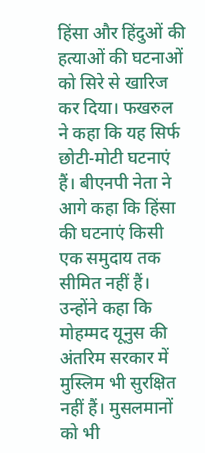हिंसा और हिंदुओं की हत्याओं की घटनाओं को सिरे से खारिज कर दिया। फखरुल ने कहा कि यह सिर्फ छोटी-मोटी घटनाएं हैं। बीएनपी नेता ने आगे कहा कि हिंसा की घटनाएं किसी एक समुदाय तक सीमित नहीं हैं। उन्होंने कहा कि मोहम्मद यूनुस की अंतरिम सरकार में मुस्लिम भी सुरक्षित नहीं हैं। मुसलमानों को भी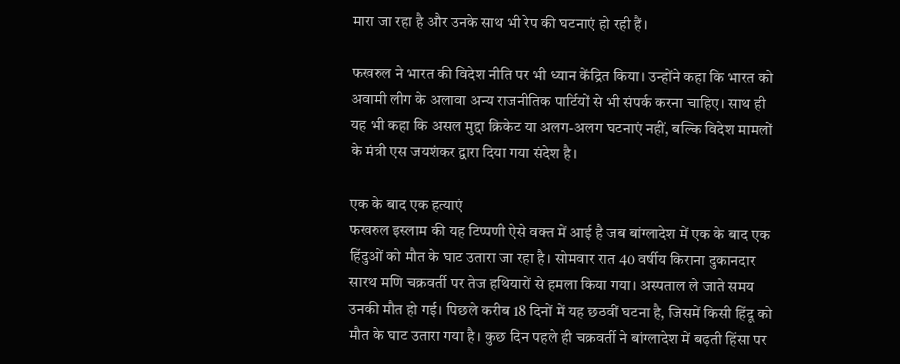मारा जा रहा है और उनके साथ भी रेप की घटनाएं हो रही हैं।

फखरुल ने भारत की विदेश नीति पर भी ध्यान केंद्रित किया। उन्होंने कहा कि भारत को अवामी लीग के अलावा अन्य राजनीतिक पार्टियों से भी संपर्क करना चाहिए। साथ ही यह भी कहा कि असल मुद्दा क्रिकेट या अलग-अलग घटनाएं नहीं, बल्कि विदेश मामलों के मंत्री एस जयशंकर द्वारा दिया गया संदेश है।

एक के बाद एक हत्याएं
फखरुल इस्लाम की यह टिप्पणी ऐसे वक्त में आई है जब बांग्लादेश में एक के बाद एक हिंदुओं को मौत के घाट उतारा जा रहा है। सोमवार रात 40 वर्षीय किराना दुकानदार सारथ मणि चक्रवर्ती पर तेज हथियारों से हमला किया गया। अस्पताल ले जाते समय उनकी मौत हो गई। पिछले करीब 18 दिनों में यह छठवीं घटना है, जिसमें किसी हिंदू को मौत के घाट उतारा गया है। कुछ दिन पहले ही चक्रवर्ती ने बांग्लादेश में बढ़ती हिंसा पर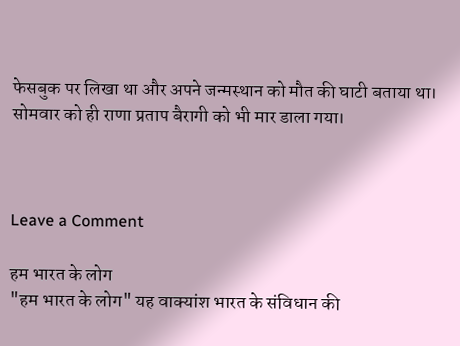फेसबुक पर लिखा था और अपने जन्मस्थान को मौत की घाटी बताया था। सोमवार को ही राणा प्रताप बैरागी को भी मार डाला गया।



Leave a Comment

हम भारत के लोग
"हम भारत के लोग" यह वाक्यांश भारत के संविधान की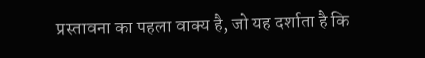प्रस्तावना का पहला वाक्य है, जो यह दर्शाता है कि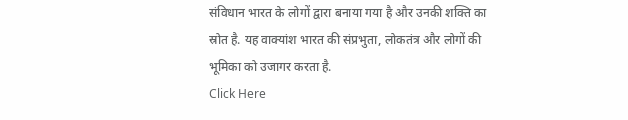संविधान भारत के लोगों द्वारा बनाया गया है और उनकी शक्ति का स्रोत है. यह वाक्यांश भारत की संप्रभुता, लोकतंत्र और लोगों की भूमिका को उजागर करता है.
Click Here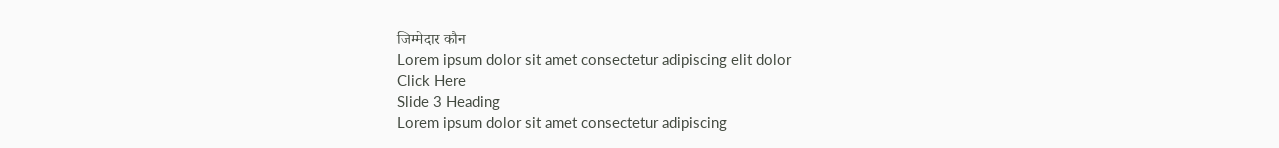जिम्मेदार कौन
Lorem ipsum dolor sit amet consectetur adipiscing elit dolor
Click Here
Slide 3 Heading
Lorem ipsum dolor sit amet consectetur adipiscing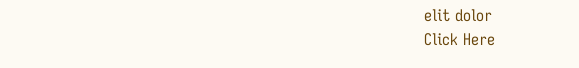elit dolor
Click Here